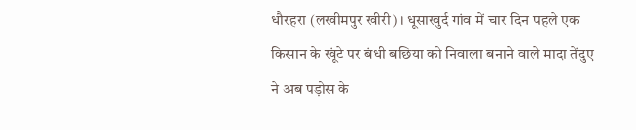धौरहरा (लखीमपुर खीरी)। धूसाखुर्द गांव में चार दिन पहले एक किसान के खूंटे पर बंधी बछिया को निवाला बनाने वाले मादा तेंदुए ने अब पड़ोस के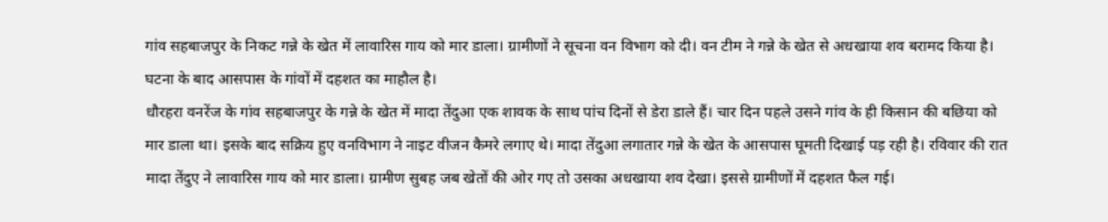गांव सहबाजपुर के निकट गन्ने के खेत में लावारिस गाय को मार डाला। ग्रामीणों ने सूचना वन विभाग को दी। वन टीम ने गन्ने के खेत से अधखाया शव बरामद किया है। घटना के बाद आसपास के गांवों में दहशत का माहौल है।
धौरहरा वनरेंज के गांव सहबाजपुर के गन्ने के खेत में मादा तेंदुआ एक शावक के साथ पांच दिनों से डेरा डाले हैं। चार दिन पहले उसने गांव के ही किसान की बछिया को मार डाला था। इसके बाद सक्रिय हुए वनविभाग ने नाइट वीजन कैमरे लगाए थे। मादा तेंदुआ लगातार गन्ने के खेत के आसपास घूमती दिखाई पड़ रही है। रविवार की रात मादा तेंदुए ने लावारिस गाय को मार डाला। ग्रामीण सुबह जब खेतों की ओर गए तो उसका अधखाया शव देखा। इससे ग्रामीणों में दहशत फैल गई।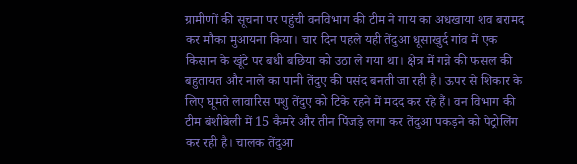ग्रामीणों की सूचना पर पहुंची वनविभाग की टीम ने गाय का अधखाया शव बरामद कर मौका मुआयना किया। चार दिन पहले यही तेंदुआ धूसाखुर्द गांव में एक किसान के खूंटे पर बधी बछिया को उठा ले गया था। क्षेत्र में गन्ने की फसल की बहुतायत और नाले का पानी तेंदुए की पसंद बनती जा रही है। ऊपर से शिकार के लिए घूमते लावारिस पशु तेंदुए को टिके रहने में मदद कर रहे हैं। वन विभाग की टीम बंशीबेली में 15 कैमरे और तीन पिंजड़े लगा कर तेंदुआ पकड़ने को पेट्रोलिंग कर रही है। चालक तेंदुआ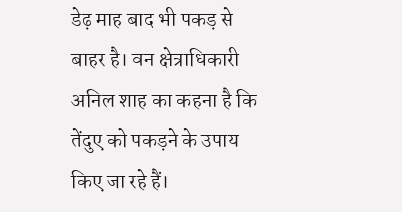डेढ़ माह बाद भी पकड़ से बाहर है। वन क्षेत्राधिकारी अनिल शाह का कहना है कि तेंदुए को पकड़ने के उपाय किए जा रहे हैं।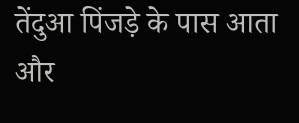तेंदुआ पिंजड़े के पास आता और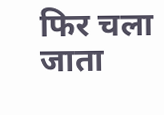फिर चला जाता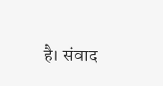है। संवाद